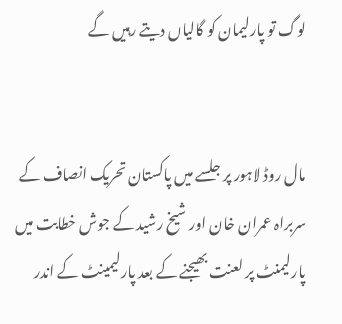لوگ تو پارلیمان کو گالیاں دیتے رہیں گے


مال روڈ لاہور پر جلسے میں پاکستان تحریک انصاف کے سربراہ عمران خان اور شیخ رشید کے جوش خطابت میں پارلیمنٹ پر لعنت بھیجنے کے بعد پارلیمینٹ کے اندر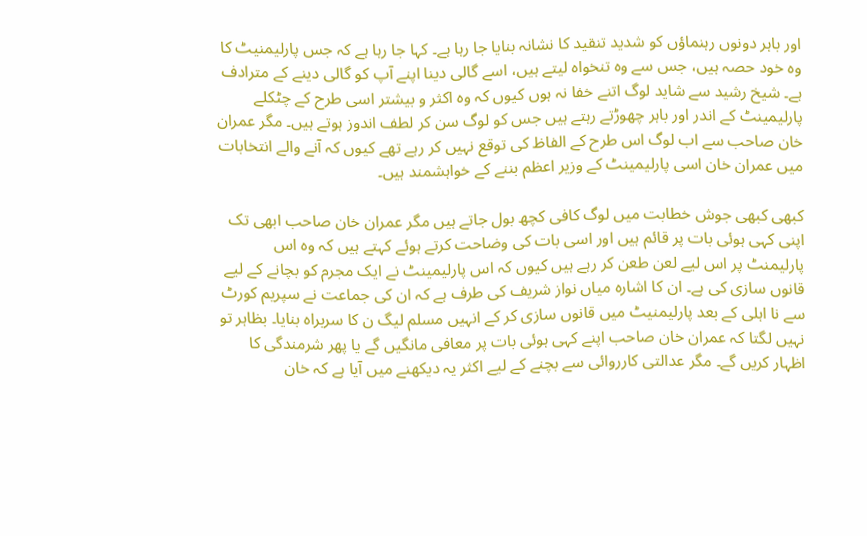اور باہر دونوں رہنماؤں کو شدید تنقید کا نشانہ بنایا جا رہا ہے۔ کہا جا رہا ہے کہ جس پارلیمنیٹ کا وہ خود حصہ ہیں، جس سے وہ تنخواہ لیتے ہیں، اسے گالی دینا اپنے آپ کو گالی دینے کے مترادف ہے۔ شیخ رشید سے شاید لوگ اتنے خفا نہ ہوں کیوں کہ وہ اکثر و بیشتر اسی طرح کے چٹکلے پارلیمینٹ کے اندر اور باہر چھوڑتے رہتے ہیں جس کو لوگ سن کر لطف اندوز ہوتے ہیں۔ مگر عمران خان صاحب سے اب لوگ اس طرح کے الفاظ کی توقع نہیں کر رہے تھے کیوں کہ آنے والے انتخابات میں عمران خان اسی پارلیمینٹ کے وزیر اعظم بننے کے خواہشمند ہیں۔

کبھی کبھی جوش خطابت میں لوگ کافی کچھ بول جاتے ہیں مگر عمران خان صاحب ابھی تک اپنی کہی ہوئی بات پر قائم ہیں اور اسی بات کی وضاحت کرتے ہوئے کہتے ہیں کہ وہ اس پارلیمنٹ پر اس لیے لعن طعن کر رہے ہیں کیوں کہ اس پارلیمینٹ نے ایک مجرم کو بچانے کے لیے قانوں سازی کی ہے۔ ان کا اشارہ میاں نواز شریف کی طرف ہے کہ ان کی جماعت نے سپریم کورٹ سے نا اہلی کے بعد پارلیمنیٹ میں قانوں سازی کر کے انہیں مسلم لیگ ن کا سربراہ بنایا۔ بظاہر تو نہیں لگتا کہ عمران خان صاحب اپنے کہی ہوئی بات پر معافی مانگیں گے یا پھر شرمندگی کا اظہار کریں گے۔ مگر عدالتی کارروائی سے بچنے کے لیے اکثر یہ دیکھنے میں آیا ہے کہ خان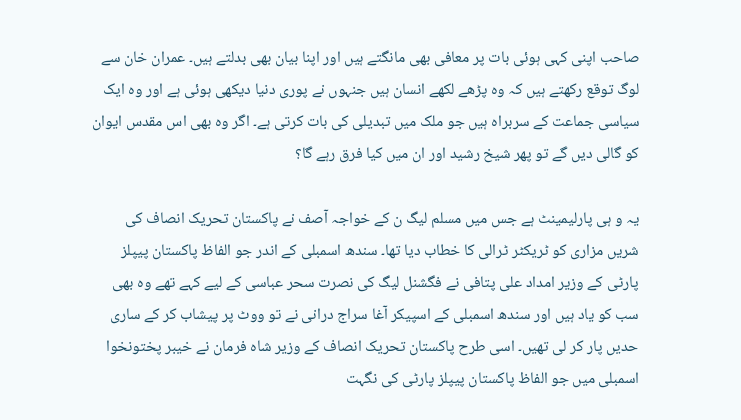صاحب اپنی کہی ہوئی بات پر معافی بھی مانگتے ہیں اور اپنا بیان بھی بدلتے ہیں۔ عمران خان سے لوگ توقع رکھتے ہیں کہ وہ پڑھے لکھے انسان ہیں جنہوں نے پوری دنیا دیکھی ہوئی ہے اور وہ ایک سیاسی جماعت کے سربراہ ہیں جو ملک میں تبدیلی کی بات کرتی ہے۔ اگر وہ بھی اس مقدس ایوان کو گالی دیں گے تو پھر شیخ رشید اور ان میں کیا فرق رہے گا؟

یہ و ہی پارلیمینٹ ہے جس میں مسلم لیگ ن کے خواجہ آصف نے پاکستان تحریک انصاف کی شریں مزاری کو ٹریکٹر ٹرالی کا خطاب دیا تھا۔ سندھ اسمبلی کے اندر جو الفاظ پاکستان پیپلز پارٹی کے وزیر امداد علی پتافی نے فگشنل لیگ کی نصرت سحر عباسی کے لیے کہے تھے وہ بھی سب کو یاد ہیں اور سندھ اسمبلی کے اسپیکر آغا سراج درانی نے تو ووٹ پر پیشاب کر کے ساری حدیں پار کر لی تھیں۔ اسی طرح پاکستان تحریک انصاف کے وزیر شاہ فرمان نے خیبر پختونخوا اسمبلی میں جو الفاظ پاکستان پیپلز پارٹی کی نگہت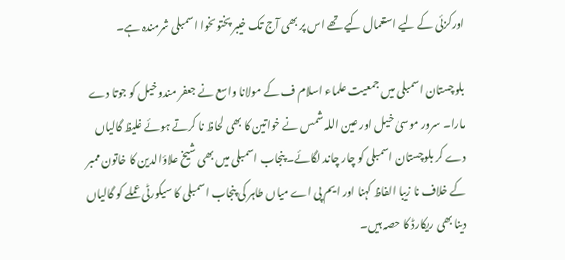اورکزئی کے لیے استعمال کیے تھے اس پر بھی آج تک خیبر پختوںخوا اسمبلی شرمندہ ہے۔

بلوچستان اسمبلی میں جمعیت علماء اسلام ف کے مولانا واسع نے جعفر مندوخیل کو جوتا دے مارا۔ سرور موسیٰ خیل اور عین اللہ شمس نے خواتین کا بھی لحاظ نا کرتے ہوئے غلیظ گالیاں دے کر بلوچستان اسمبلی کو چار چاند لگائے۔ پنجاب اسمبلی میں بھی شیخ علاؤالدین کا خاتون ممبر کے خلاف نا زیبا الفاظ کہنا اور ایم پی اے میاں طاہر کی پنجاب اسمبلی کا سیکورٹی عملے کو گالیاں دینا بھی ریکارڈ کا حصہ ہیں۔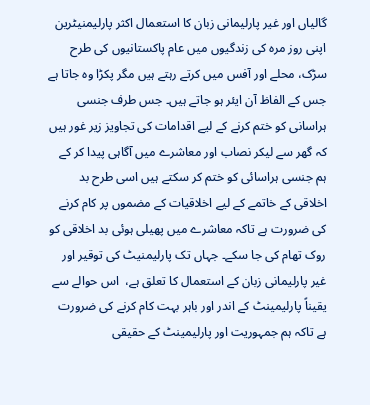گالیاں اور غیر پارلیمانی زبان کا استعمال اکثر پارلیمنیٹرین اپنی روز مرہ کی زندگیوں میں عام پاکستانیوں کی طرح سڑک، محلے اور آفس میں کرتے رہتے ہیں مگر پکڑا وہ جاتا ہے جس کے الفاظ آن ایئر ہو جاتے ہیں۔ جس طرف جنسی ہراسانی کو ختم کرنے کے لیے اقدامات کی تجاویز زیر غور ہیں کہ گھر سے لیکر نصاب اور معاشرے میں آگاہی پیدا کر کے ہم جنسی ہراسائی کو ختم کر سکتے ہیں اسی طرح بد اخلاقی کے خاتمے کے لیے اخلاقیات کے مضموں پر کام کرنے کی ضرورت ہے تاکہ معاشرے میں پھیلی ہوئی بد اخلاقی کو روک تھام کی جا سکے۔ جہاں تک پارلیمنیٹ کی توقیر اور غیر پارلیمانی زبان کے استعمال کا تعلق ہے،  اس حوالے سے یقیناً پارلیمینٹ کے اندر اور باہر بہت کام کرنے کی ضرورت ہے تاکہ ہم جمہوریت اور پارلیمینٹ کے حقیقی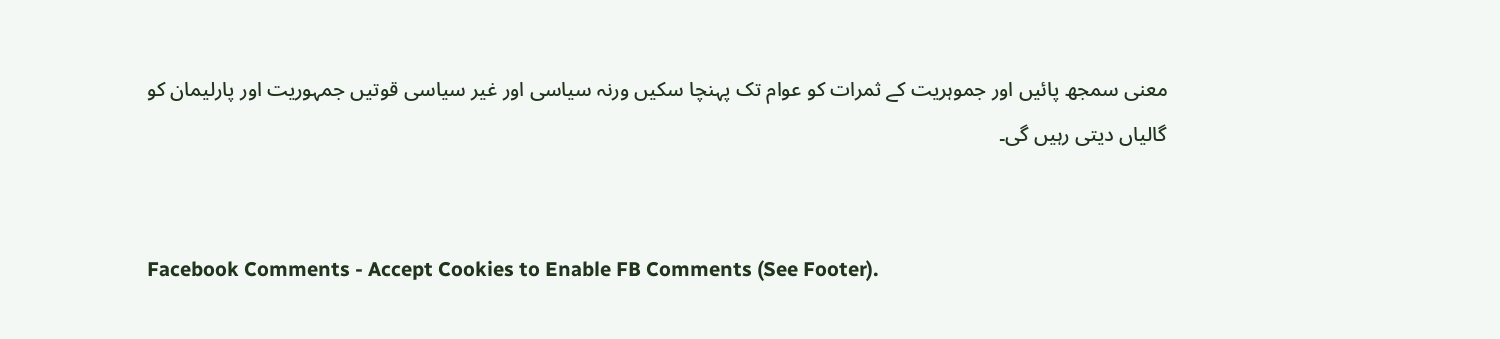معنی سمجھ پائیں اور جموہریت کے ثمرات کو عوام تک پہنچا سکیں ورنہ سیاسی اور غیر سیاسی قوتیں جمہوریت اور پارلیمان کو گالیاں دیتی رہیں گی۔


Facebook Comments - Accept Cookies to Enable FB Comments (See Footer).